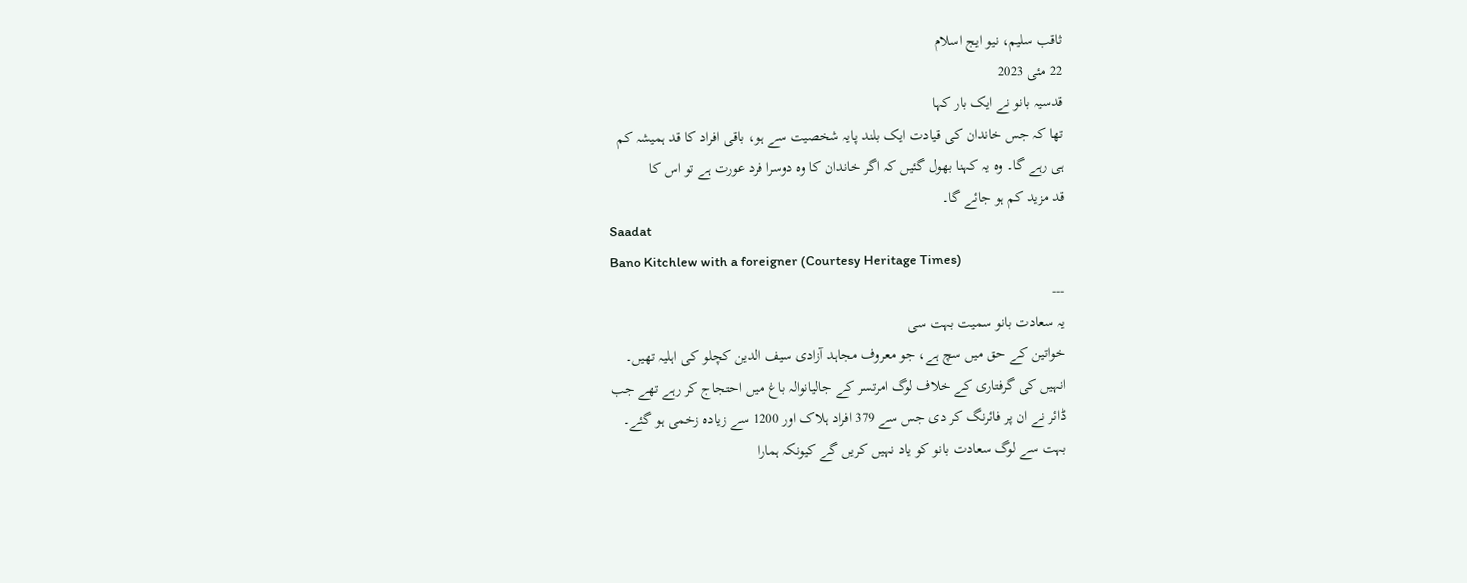ثاقب سلیم، نیو ایج اسلام
22 مئی 2023
قدسیہ بانو نے ایک بار کہا
تھا کہ جس خاندان کی قیادت ایک بلند پایہ شخصیت سے ہو، باقی افراد کا قد ہمیشہ کم
ہی رہے گا۔ وہ یہ کہنا بھول گئیں کہ اگر خاندان کا وہ دوسرا فرد عورت ہے تو اس کا
قد مزید کم ہو جائے گا۔
Saadat
Bano Kitchlew with a foreigner (Courtesy Heritage Times)
---
یہ سعادت بانو سمیت بہت سی
خواتین کے حق میں سچ ہے، جو معروف مجاہد آزادی سیف الدین کچلو کی اہلیہ تھیں۔
انہیں کی گرفتاری کے خلاف لوگ امرتسر کے جالیانوالہ باغ میں احتجاج کر رہے تھے جب
ڈائر نے ان پر فائرنگ کر دی جس سے 379 افراد ہلاک اور 1200 سے زیادہ زخمی ہو گئے۔
بہت سے لوگ سعادت بانو کو یاد نہیں کریں گے کیونکہ ہمارا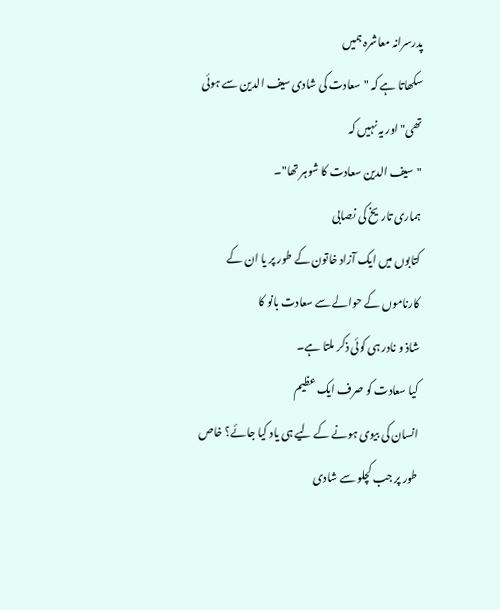پدرسرانہ معاشرہ ہمیں
سکھاتا ہے کہ "سعادت کی شادی سیف الدین سے ہوئی تھی" اور یہ نہیں کہ
"سیف الدین سعادت کا شوہر تھا"۔
ہماری تاریخ کی نصابی
کتابوں میں ایک آزاد خاتون کے طور پر یا ان کے کارناموں کے حوالے سے سعادت بانو کا
شاذ و نادر ہی کوئی ذکر ملتا ہے۔
کیا سعادت کو صرف ایک عظیم
انسان کی بیوی ہونے کے لیے ہی یاد کیا جائے؟ خاص طور پر جب کچلو سے شادی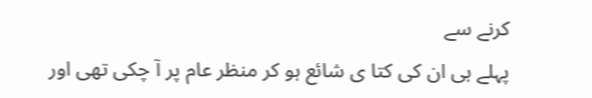کرنے سے
پہلے ہی ان کی کتا ی شائع ہو کر منظر عام پر آ چکی تھی اور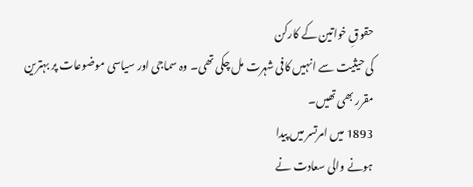حقوقِ خواتین کے کارکن
کی حیثیت سے انہیں کافی شہرت مل چکی تھی۔ وہ سماجی اور سیاسی موضوعات پر بہترین
مقرر بھی تھیں۔
1893 میں امرتسر میں پیدا
ہونے والی سعادت نے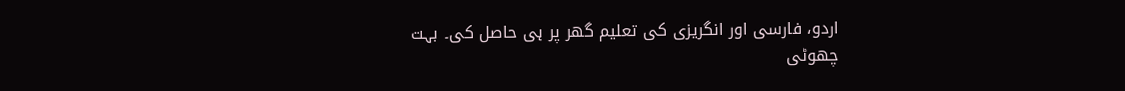اردو، فارسی اور انگریزی کی تعلیم گھر پر ہی حاصل کی۔ بہت
چھوٹی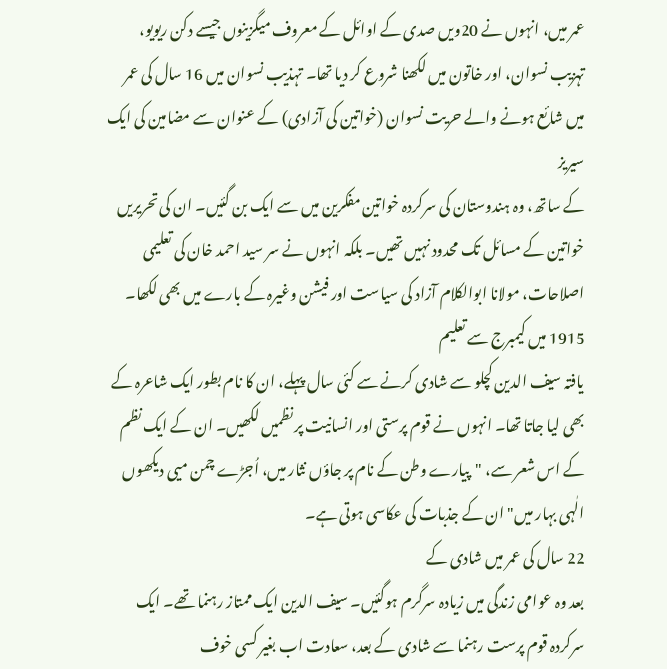عمر میں، انہوں نے 20ویں صدی کے اوائل کے معروف میگزینوں جیسے دکن ریویو،
تہزیب نسوان، اور خاتون میں لکھنا شروع کر دیا تھا۔ تہذیب نسوان میں 16 سال کی عمر
میں شائع ہونے والے حریت نسوان (خواتین کی آزادی) کے عنوان سے مضامین کی ایک سیریز
کے ساتھ، وہ ہندوستان کی سرکردہ خواتین مفکرین میں سے ایک بن گئیں۔ ان کی تحریریں
خواتین کے مسائل تک محدود نہیں تھیں۔ بلکہ انہوں نے سر سید احمد خان کی تعلیمی
اصلاحات، مولانا ابوالکلام آزاد کی سیاست اور فیشن وغیرہ کے بارے میں بھی لکھا۔
1915 میں کیمبرج سے تعلیم
یافتہ سیف الدین کچلو سے شادی کرنے سے کئی سال پہلے، ان کا نام بطور ایک شاعرہ کے
بھی لیا جاتا تھا۔ انہوں نے قوم پرستی اور انسانیت پر نظمیں لکھیں۔ ان کے ایک نظم
کے اس شعر سے، "پیارے وطن کے نام پر جاؤں نثار میں، اُجڑے چمن میی دیکھوں
الٰہی بہار میں" ان کے جذبات کی عکاسی ہوتی ہے۔
22 سال کی عمر میں شادی کے
بعد وہ عوامی زندگی میں زیادہ سرگرم ہوگئیں۔ سیف الدین ایک ممتاز رہنما تھے۔ ایک
سرکردہ قوم پرست رہنما سے شادی کے بعد، سعادت اب بغیر کسی خوف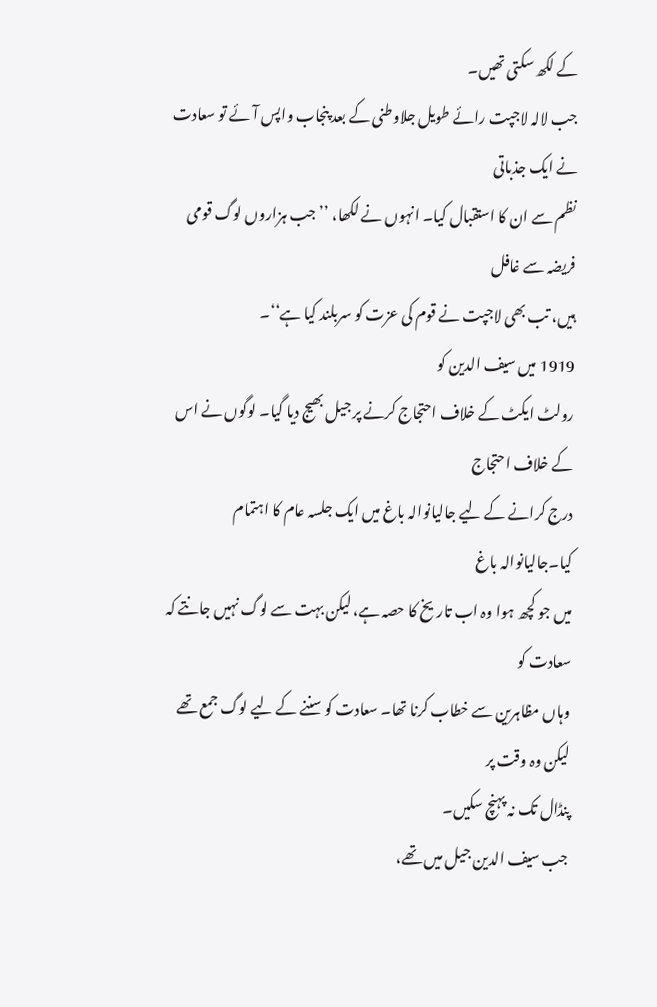کے لکھ سکتی تھیں۔
جب لالہ لاجپت رائے طویل جلاوطنی کے بعد پنجاب واپس آئے تو سعادت نے ایک جذباتی
نظم سے ان کا استقبال کیا۔ انہوں نے لکھا، ’’جب ہزاروں لوگ قومی فریضہ سے غافل
ہیں، تب بھی لاجپت نے قوم کی عزت کو سربلند کیا ہے‘‘۔
1919 میں سیف الدین کو
رولٹ ایکٹ کے خلاف احتجاج کرنے پر جیل بھیج دیا گیا۔ لوگوں نے اس کے خلاف احتجاج
درج کرانے کے لیے جالیانوالہ باغ میں ایک جلسہ عام کا اہتمام کیا۔جالیانوالہ باغ
میں جو کچھ ہوا وہ اب تاریخ کا حصہ ہے، لیکن بہت سے لوگ نہیں جانتے کہ سعادت کو
وہاں مظاہرین سے خطاب کرنا تھا۔ سعادت کو سننے کے لیے لوگ جمع تھے لیکن وہ وقت پر
پنڈال تک نہ پہنچ سکیں۔
جب سیف الدین جیل میں تھے،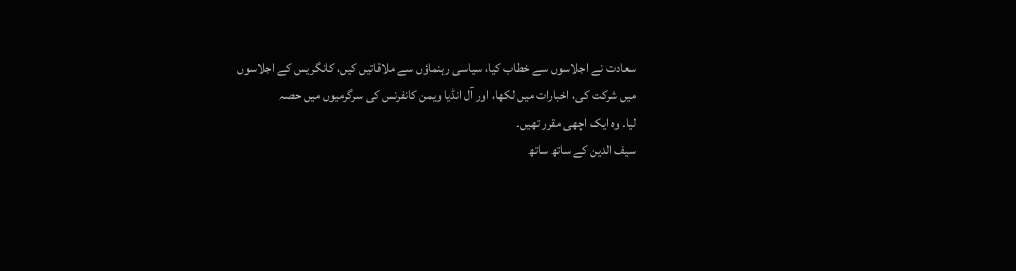سعادت نے اجلاسوں سے خطاب کیا، سیاسی رہنماؤں سے ملاقاتیں کیں، کانگریس کے اجلاسوں
میں شرکت کی، اخبارات میں لکھا، اور آل انڈیا ویمن کانفرنس کی سرگرمیوں میں حصہ
لیا۔ وہ ایک اچھی مقرر تھیں۔
سیف الدین کے ساتھ ساتھ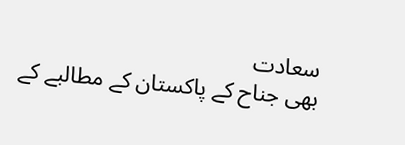سعادت
بھی جناح کے پاکستان کے مطالبے کے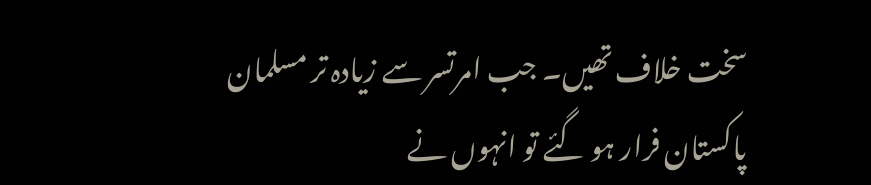سخت خلاف تھیں۔ جب امرتسر سے زیادہ تر مسلمان
پاکستان فرار ہو گئے تو انہوں نے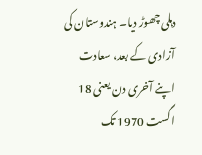دہلی چھوڑ دیا۔ ہندوستان کی آزادی کے بعد، سعادت
اپنے آخری دن یعنی 18 اگست 1970 تک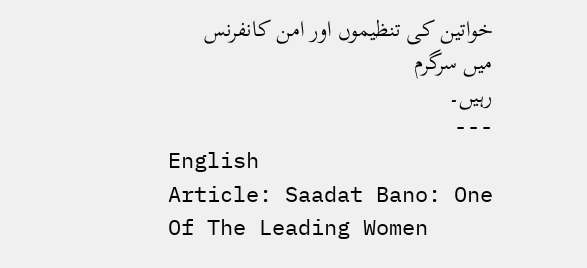خواتین کی تنظیموں اور امن کانفرنس میں سرگرم
رہیں۔
---
English
Article: Saadat Bano: One Of The Leading Women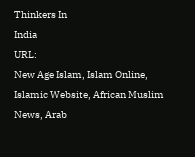Thinkers In
India
URL:
New Age Islam, Islam Online, Islamic Website, African Muslim News, Arab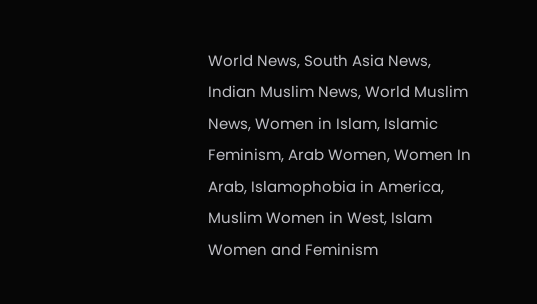World News, South Asia News, Indian Muslim News, World Muslim News, Women in Islam, Islamic Feminism, Arab Women, Women In Arab, Islamophobia in America, Muslim Women in West, Islam Women and Feminism